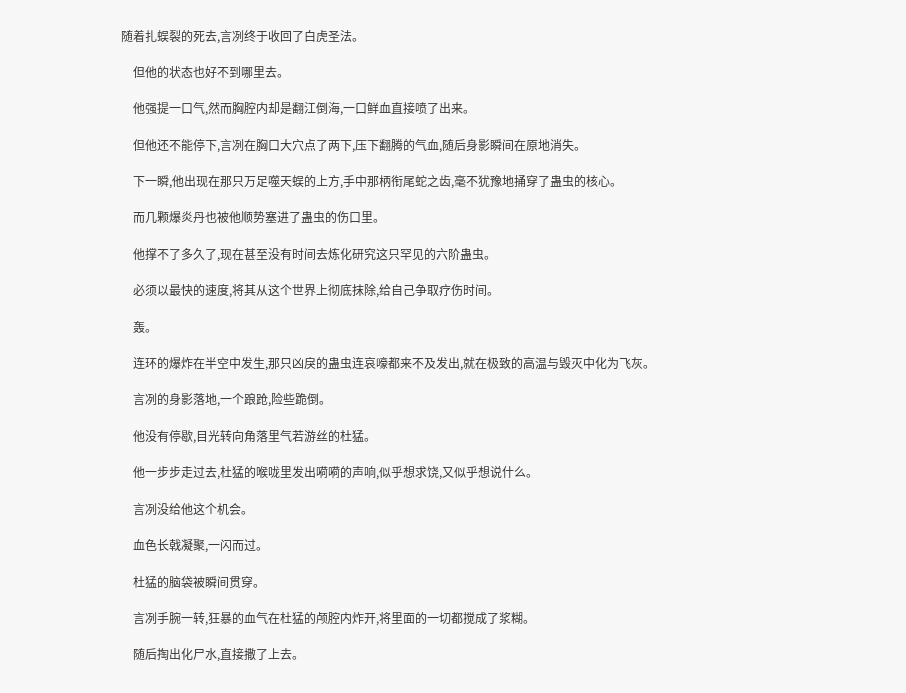随着扎蜈裂的死去,言冽终于收回了白虎圣法。

    但他的状态也好不到哪里去。

    他强提一口气,然而胸腔内却是翻江倒海,一口鲜血直接喷了出来。

    但他还不能停下,言冽在胸口大穴点了两下,压下翻腾的气血,随后身影瞬间在原地消失。

    下一瞬,他出现在那只万足噬天蜈的上方,手中那柄衔尾蛇之齿,毫不犹豫地捅穿了蛊虫的核心。

    而几颗爆炎丹也被他顺势塞进了蛊虫的伤口里。

    他撑不了多久了,现在甚至没有时间去炼化研究这只罕见的六阶蛊虫。

    必须以最快的速度,将其从这个世界上彻底抹除,给自己争取疗伤时间。

    轰。

    连环的爆炸在半空中发生,那只凶戾的蛊虫连哀嚎都来不及发出,就在极致的高温与毁灭中化为飞灰。

    言冽的身影落地,一个踉跄,险些跪倒。

    他没有停歇,目光转向角落里气若游丝的杜猛。

    他一步步走过去,杜猛的喉咙里发出嗬嗬的声响,似乎想求饶,又似乎想说什么。

    言冽没给他这个机会。

    血色长戟凝聚,一闪而过。

    杜猛的脑袋被瞬间贯穿。

    言冽手腕一转,狂暴的血气在杜猛的颅腔内炸开,将里面的一切都搅成了浆糊。

    随后掏出化尸水,直接撒了上去。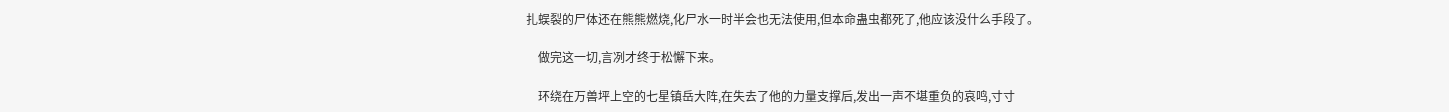扎蜈裂的尸体还在熊熊燃烧,化尸水一时半会也无法使用,但本命蛊虫都死了,他应该没什么手段了。

    做完这一切,言冽才终于松懈下来。

    环绕在万兽坪上空的七星镇岳大阵,在失去了他的力量支撑后,发出一声不堪重负的哀鸣,寸寸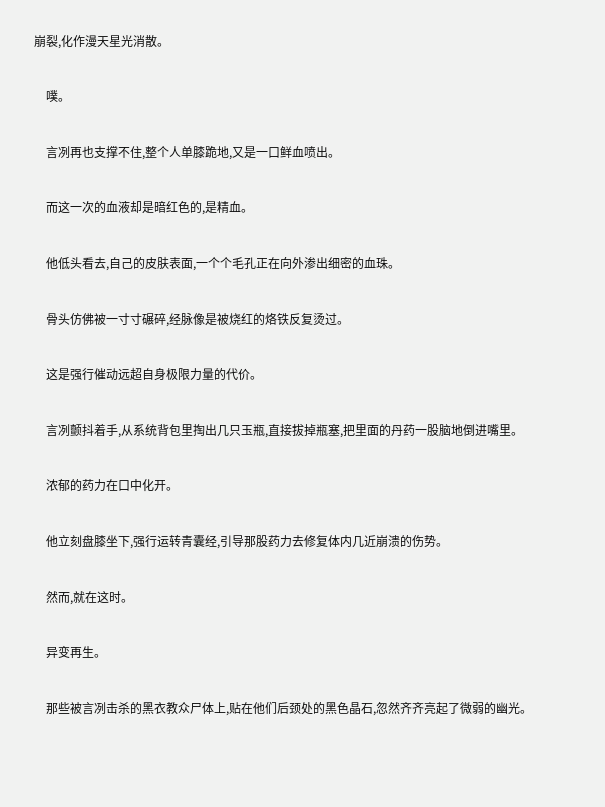崩裂,化作漫天星光消散。

    噗。

    言冽再也支撑不住,整个人单膝跪地,又是一口鲜血喷出。

    而这一次的血液却是暗红色的,是精血。

    他低头看去,自己的皮肤表面,一个个毛孔正在向外渗出细密的血珠。

    骨头仿佛被一寸寸碾碎,经脉像是被烧红的烙铁反复烫过。

    这是强行催动远超自身极限力量的代价。

    言冽颤抖着手,从系统背包里掏出几只玉瓶,直接拔掉瓶塞,把里面的丹药一股脑地倒进嘴里。

    浓郁的药力在口中化开。

    他立刻盘膝坐下,强行运转青囊经,引导那股药力去修复体内几近崩溃的伤势。

    然而,就在这时。

    异变再生。

    那些被言冽击杀的黑衣教众尸体上,贴在他们后颈处的黑色晶石,忽然齐齐亮起了微弱的幽光。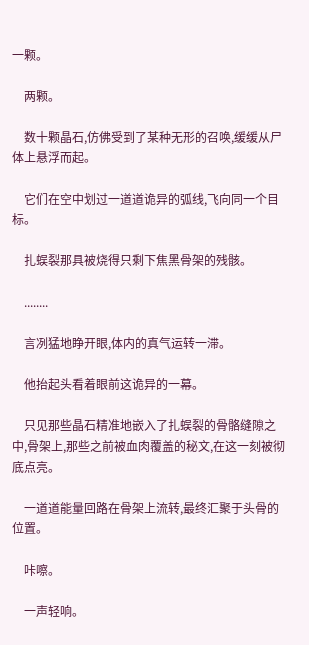一颗。

    两颗。

    数十颗晶石,仿佛受到了某种无形的召唤,缓缓从尸体上悬浮而起。

    它们在空中划过一道道诡异的弧线,飞向同一个目标。

    扎蜈裂那具被烧得只剩下焦黑骨架的残骸。

    ........

    言冽猛地睁开眼,体内的真气运转一滞。

    他抬起头看着眼前这诡异的一幕。

    只见那些晶石精准地嵌入了扎蜈裂的骨骼缝隙之中,骨架上,那些之前被血肉覆盖的秘文,在这一刻被彻底点亮。

    一道道能量回路在骨架上流转,最终汇聚于头骨的位置。

    咔嚓。

    一声轻响。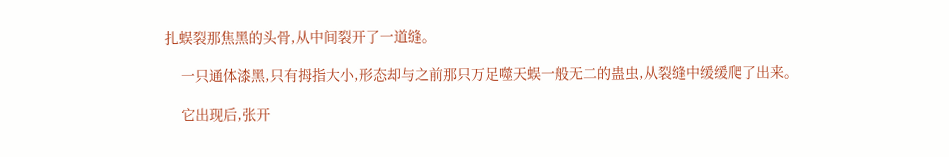扎蜈裂那焦黑的头骨,从中间裂开了一道缝。

    一只通体漆黑,只有拇指大小,形态却与之前那只万足噬天蜈一般无二的蛊虫,从裂缝中缓缓爬了出来。

    它出现后,张开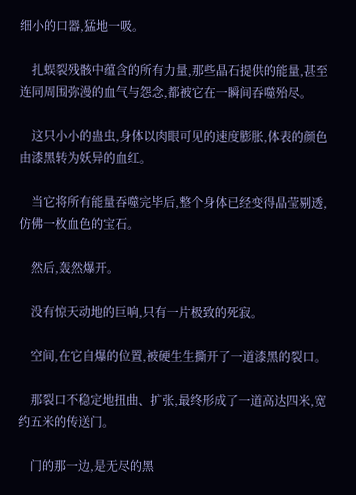细小的口器,猛地一吸。

    扎蜈裂残骸中蕴含的所有力量,那些晶石提供的能量,甚至连同周围弥漫的血气与怨念,都被它在一瞬间吞噬殆尽。

    这只小小的蛊虫,身体以肉眼可见的速度膨胀,体表的颜色由漆黑转为妖异的血红。

    当它将所有能量吞噬完毕后,整个身体已经变得晶莹剔透,仿佛一枚血色的宝石。

    然后,轰然爆开。

    没有惊天动地的巨响,只有一片极致的死寂。

    空间,在它自爆的位置,被硬生生撕开了一道漆黑的裂口。

    那裂口不稳定地扭曲、扩张,最终形成了一道高达四米,宽约五米的传送门。

    门的那一边,是无尽的黑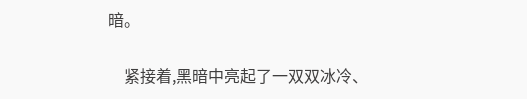暗。

    紧接着,黑暗中亮起了一双双冰冷、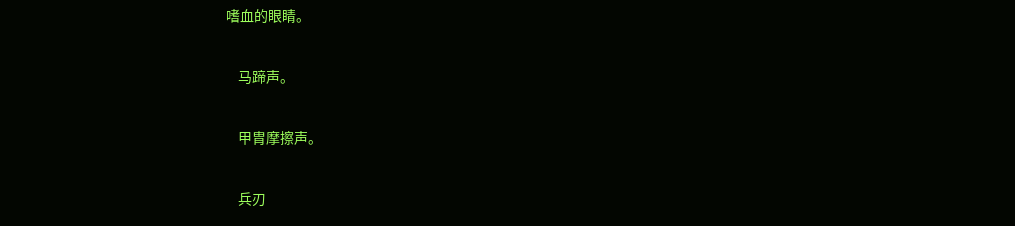嗜血的眼睛。

    马蹄声。

    甲胄摩擦声。

    兵刃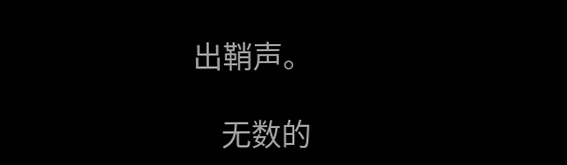出鞘声。

    无数的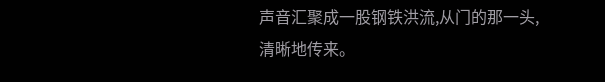声音汇聚成一股钢铁洪流,从门的那一头,清晰地传来。